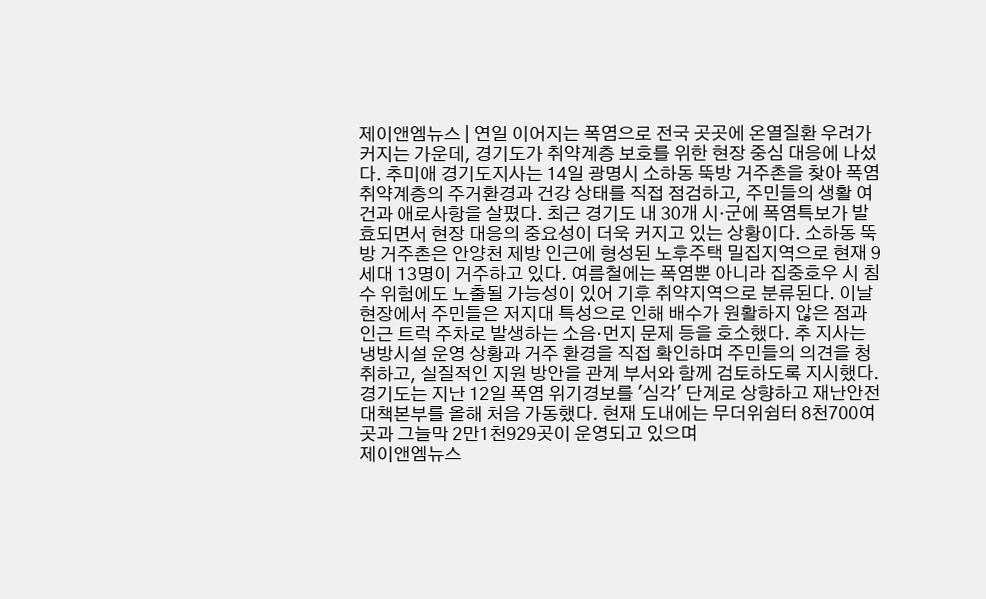제이앤엠뉴스 | 연일 이어지는 폭염으로 전국 곳곳에 온열질환 우려가 커지는 가운데, 경기도가 취약계층 보호를 위한 현장 중심 대응에 나섰다. 추미애 경기도지사는 14일 광명시 소하동 뚝방 거주촌을 찾아 폭염 취약계층의 주거환경과 건강 상태를 직접 점검하고, 주민들의 생활 여건과 애로사항을 살폈다. 최근 경기도 내 30개 시·군에 폭염특보가 발효되면서 현장 대응의 중요성이 더욱 커지고 있는 상황이다. 소하동 뚝방 거주촌은 안양천 제방 인근에 형성된 노후주택 밀집지역으로 현재 9세대 13명이 거주하고 있다. 여름철에는 폭염뿐 아니라 집중호우 시 침수 위험에도 노출될 가능성이 있어 기후 취약지역으로 분류된다. 이날 현장에서 주민들은 저지대 특성으로 인해 배수가 원활하지 않은 점과 인근 트럭 주차로 발생하는 소음·먼지 문제 등을 호소했다. 추 지사는 냉방시설 운영 상황과 거주 환경을 직접 확인하며 주민들의 의견을 청취하고, 실질적인 지원 방안을 관계 부서와 함께 검토하도록 지시했다. 경기도는 지난 12일 폭염 위기경보를 '심각' 단계로 상향하고 재난안전대책본부를 올해 처음 가동했다. 현재 도내에는 무더위쉼터 8천700여 곳과 그늘막 2만1천929곳이 운영되고 있으며
제이앤엠뉴스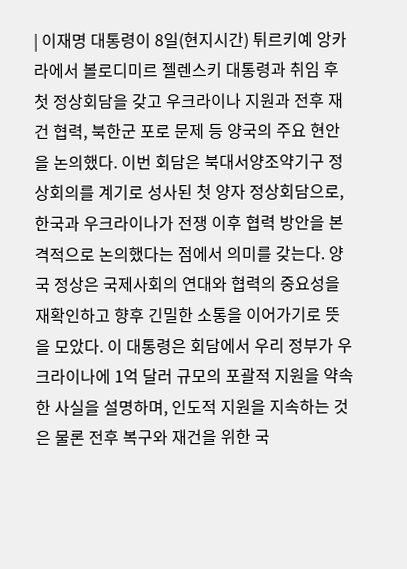| 이재명 대통령이 8일(현지시간) 튀르키예 앙카라에서 볼로디미르 젤렌스키 대통령과 취임 후 첫 정상회담을 갖고 우크라이나 지원과 전후 재건 협력, 북한군 포로 문제 등 양국의 주요 현안을 논의했다. 이번 회담은 북대서양조약기구 정상회의를 계기로 성사된 첫 양자 정상회담으로, 한국과 우크라이나가 전쟁 이후 협력 방안을 본격적으로 논의했다는 점에서 의미를 갖는다. 양국 정상은 국제사회의 연대와 협력의 중요성을 재확인하고 향후 긴밀한 소통을 이어가기로 뜻을 모았다. 이 대통령은 회담에서 우리 정부가 우크라이나에 1억 달러 규모의 포괄적 지원을 약속한 사실을 설명하며, 인도적 지원을 지속하는 것은 물론 전후 복구와 재건을 위한 국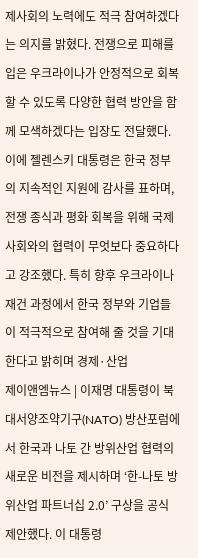제사회의 노력에도 적극 참여하겠다는 의지를 밝혔다. 전쟁으로 피해를 입은 우크라이나가 안정적으로 회복할 수 있도록 다양한 협력 방안을 함께 모색하겠다는 입장도 전달했다. 이에 젤렌스키 대통령은 한국 정부의 지속적인 지원에 감사를 표하며, 전쟁 종식과 평화 회복을 위해 국제사회와의 협력이 무엇보다 중요하다고 강조했다. 특히 향후 우크라이나 재건 과정에서 한국 정부와 기업들이 적극적으로 참여해 줄 것을 기대한다고 밝히며 경제·산업
제이앤엠뉴스 | 이재명 대통령이 북대서양조약기구(NATO) 방산포럼에서 한국과 나토 간 방위산업 협력의 새로운 비전을 제시하며 ‘한-나토 방위산업 파트너십 2.0’ 구상을 공식 제안했다. 이 대통령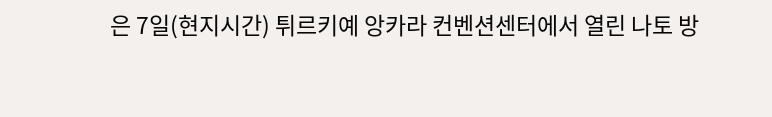은 7일(현지시간) 튀르키예 앙카라 컨벤션센터에서 열린 나토 방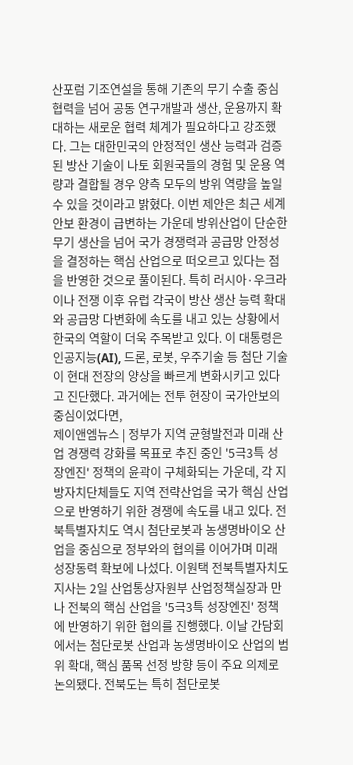산포럼 기조연설을 통해 기존의 무기 수출 중심 협력을 넘어 공동 연구개발과 생산, 운용까지 확대하는 새로운 협력 체계가 필요하다고 강조했다. 그는 대한민국의 안정적인 생산 능력과 검증된 방산 기술이 나토 회원국들의 경험 및 운용 역량과 결합될 경우 양측 모두의 방위 역량을 높일 수 있을 것이라고 밝혔다. 이번 제안은 최근 세계 안보 환경이 급변하는 가운데 방위산업이 단순한 무기 생산을 넘어 국가 경쟁력과 공급망 안정성을 결정하는 핵심 산업으로 떠오르고 있다는 점을 반영한 것으로 풀이된다. 특히 러시아·우크라이나 전쟁 이후 유럽 각국이 방산 생산 능력 확대와 공급망 다변화에 속도를 내고 있는 상황에서 한국의 역할이 더욱 주목받고 있다. 이 대통령은 인공지능(AI), 드론, 로봇, 우주기술 등 첨단 기술이 현대 전장의 양상을 빠르게 변화시키고 있다고 진단했다. 과거에는 전투 현장이 국가안보의 중심이었다면,
제이앤엠뉴스 | 정부가 지역 균형발전과 미래 산업 경쟁력 강화를 목표로 추진 중인 '5극3특 성장엔진' 정책의 윤곽이 구체화되는 가운데, 각 지방자치단체들도 지역 전략산업을 국가 핵심 산업으로 반영하기 위한 경쟁에 속도를 내고 있다. 전북특별자치도 역시 첨단로봇과 농생명바이오 산업을 중심으로 정부와의 협의를 이어가며 미래 성장동력 확보에 나섰다. 이원택 전북특별자치도지사는 2일 산업통상자원부 산업정책실장과 만나 전북의 핵심 산업을 '5극3특 성장엔진' 정책에 반영하기 위한 협의를 진행했다. 이날 간담회에서는 첨단로봇 산업과 농생명바이오 산업의 범위 확대, 핵심 품목 선정 방향 등이 주요 의제로 논의됐다. 전북도는 특히 첨단로봇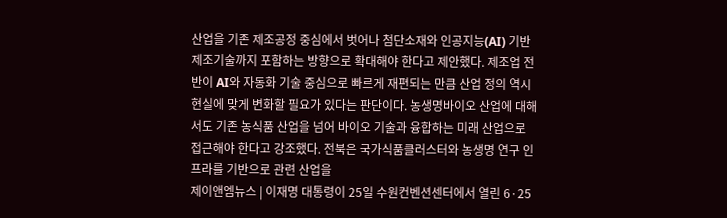산업을 기존 제조공정 중심에서 벗어나 첨단소재와 인공지능(AI) 기반 제조기술까지 포함하는 방향으로 확대해야 한다고 제안했다. 제조업 전반이 AI와 자동화 기술 중심으로 빠르게 재편되는 만큼 산업 정의 역시 현실에 맞게 변화할 필요가 있다는 판단이다. 농생명바이오 산업에 대해서도 기존 농식품 산업을 넘어 바이오 기술과 융합하는 미래 산업으로 접근해야 한다고 강조했다. 전북은 국가식품클러스터와 농생명 연구 인프라를 기반으로 관련 산업을
제이앤엠뉴스 | 이재명 대통령이 25일 수원컨벤션센터에서 열린 6·25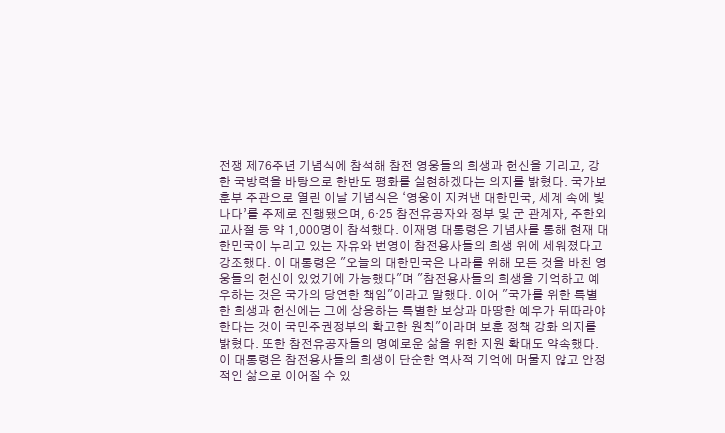전쟁 제76주년 기념식에 참석해 참전 영웅들의 희생과 헌신을 기리고, 강한 국방력을 바탕으로 한반도 평화를 실현하겠다는 의지를 밝혔다. 국가보훈부 주관으로 열린 이날 기념식은 ‘영웅이 지켜낸 대한민국, 세계 속에 빛나다’를 주제로 진행됐으며, 6·25 참전유공자와 정부 및 군 관계자, 주한외교사절 등 약 1,000명이 참석했다. 이재명 대통령은 기념사를 통해 현재 대한민국이 누리고 있는 자유와 번영이 참전용사들의 희생 위에 세워졌다고 강조했다. 이 대통령은 "오늘의 대한민국은 나라를 위해 모든 것을 바친 영웅들의 헌신이 있었기에 가능했다"며 "참전용사들의 희생을 기억하고 예우하는 것은 국가의 당연한 책임"이라고 말했다. 이어 "국가를 위한 특별한 희생과 헌신에는 그에 상응하는 특별한 보상과 마땅한 예우가 뒤따라야 한다는 것이 국민주권정부의 확고한 원칙"이라며 보훈 정책 강화 의지를 밝혔다. 또한 참전유공자들의 명예로운 삶을 위한 지원 확대도 약속했다. 이 대통령은 참전용사들의 희생이 단순한 역사적 기억에 머물지 않고 안정적인 삶으로 이어질 수 있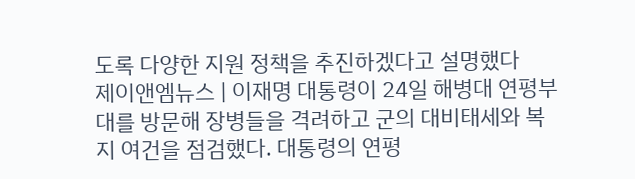도록 다양한 지원 정책을 추진하겠다고 설명했다
제이앤엠뉴스 | 이재명 대통령이 24일 해병대 연평부대를 방문해 장병들을 격려하고 군의 대비태세와 복지 여건을 점검했다. 대통령의 연평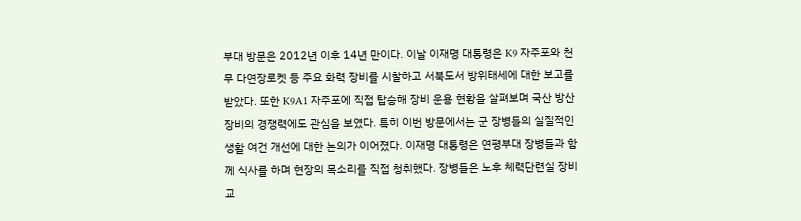부대 방문은 2012년 이후 14년 만이다. 이날 이재명 대통령은 K9 자주포와 천무 다연장로켓 등 주요 화력 장비를 시찰하고 서북도서 방위태세에 대한 보고를 받았다. 또한 K9A1 자주포에 직접 탑승해 장비 운용 현황을 살펴보며 국산 방산 장비의 경쟁력에도 관심을 보였다. 특히 이번 방문에서는 군 장병들의 실질적인 생활 여건 개선에 대한 논의가 이어졌다. 이재명 대통령은 연평부대 장병들과 함께 식사를 하며 현장의 목소리를 직접 청취했다. 장병들은 노후 체력단련실 장비 교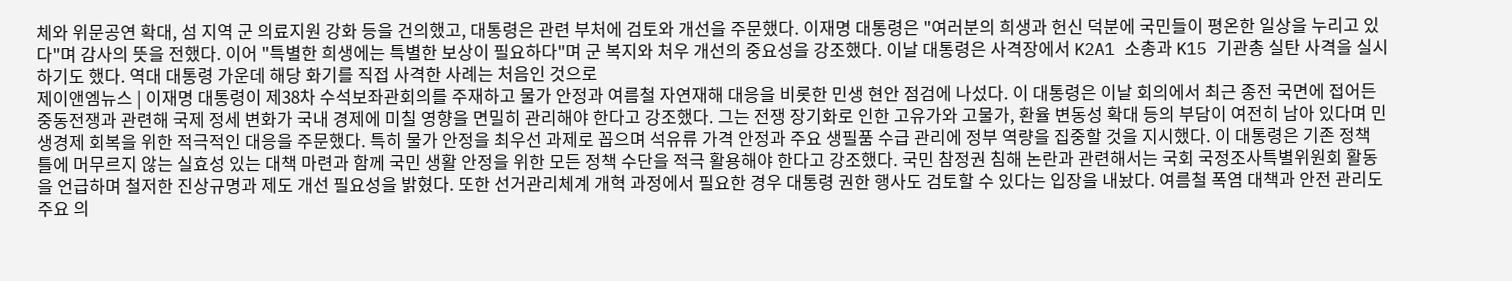체와 위문공연 확대, 섬 지역 군 의료지원 강화 등을 건의했고, 대통령은 관련 부처에 검토와 개선을 주문했다. 이재명 대통령은 "여러분의 희생과 헌신 덕분에 국민들이 평온한 일상을 누리고 있다"며 감사의 뜻을 전했다. 이어 "특별한 희생에는 특별한 보상이 필요하다"며 군 복지와 처우 개선의 중요성을 강조했다. 이날 대통령은 사격장에서 K2A1 소총과 K15 기관총 실탄 사격을 실시하기도 했다. 역대 대통령 가운데 해당 화기를 직접 사격한 사례는 처음인 것으로
제이앤엠뉴스 | 이재명 대통령이 제38차 수석보좌관회의를 주재하고 물가 안정과 여름철 자연재해 대응을 비롯한 민생 현안 점검에 나섰다. 이 대통령은 이날 회의에서 최근 종전 국면에 접어든 중동전쟁과 관련해 국제 정세 변화가 국내 경제에 미칠 영향을 면밀히 관리해야 한다고 강조했다. 그는 전쟁 장기화로 인한 고유가와 고물가, 환율 변동성 확대 등의 부담이 여전히 남아 있다며 민생경제 회복을 위한 적극적인 대응을 주문했다. 특히 물가 안정을 최우선 과제로 꼽으며 석유류 가격 안정과 주요 생필품 수급 관리에 정부 역량을 집중할 것을 지시했다. 이 대통령은 기존 정책 틀에 머무르지 않는 실효성 있는 대책 마련과 함께 국민 생활 안정을 위한 모든 정책 수단을 적극 활용해야 한다고 강조했다. 국민 참정권 침해 논란과 관련해서는 국회 국정조사특별위원회 활동을 언급하며 철저한 진상규명과 제도 개선 필요성을 밝혔다. 또한 선거관리체계 개혁 과정에서 필요한 경우 대통령 권한 행사도 검토할 수 있다는 입장을 내놨다. 여름철 폭염 대책과 안전 관리도 주요 의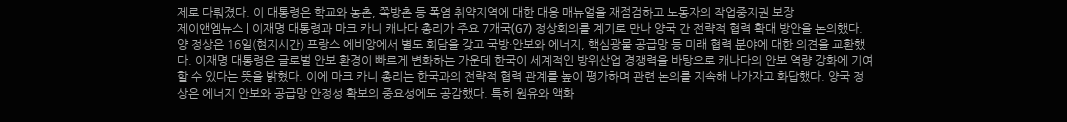제로 다뤄졌다. 이 대통령은 학교와 농촌, 쪽방촌 등 폭염 취약지역에 대한 대응 매뉴얼을 재점검하고 노동자의 작업중지권 보장
제이앤엠뉴스 | 이재명 대통령과 마크 카니 캐나다 총리가 주요 7개국(G7) 정상회의를 계기로 만나 양국 간 전략적 협력 확대 방안을 논의했다. 양 정상은 16일(현지시간) 프랑스 에비앙에서 별도 회담을 갖고 국방·안보와 에너지, 핵심광물 공급망 등 미래 협력 분야에 대한 의견을 교환했다. 이재명 대통령은 글로벌 안보 환경이 빠르게 변화하는 가운데 한국이 세계적인 방위산업 경쟁력을 바탕으로 캐나다의 안보 역량 강화에 기여할 수 있다는 뜻을 밝혔다. 이에 마크 카니 총리는 한국과의 전략적 협력 관계를 높이 평가하며 관련 논의를 지속해 나가자고 화답했다. 양국 정상은 에너지 안보와 공급망 안정성 확보의 중요성에도 공감했다. 특히 원유와 액화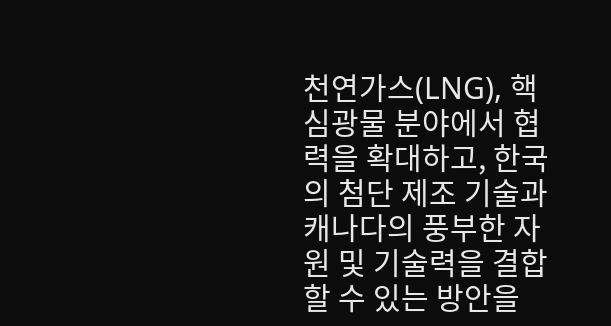천연가스(LNG), 핵심광물 분야에서 협력을 확대하고, 한국의 첨단 제조 기술과 캐나다의 풍부한 자원 및 기술력을 결합할 수 있는 방안을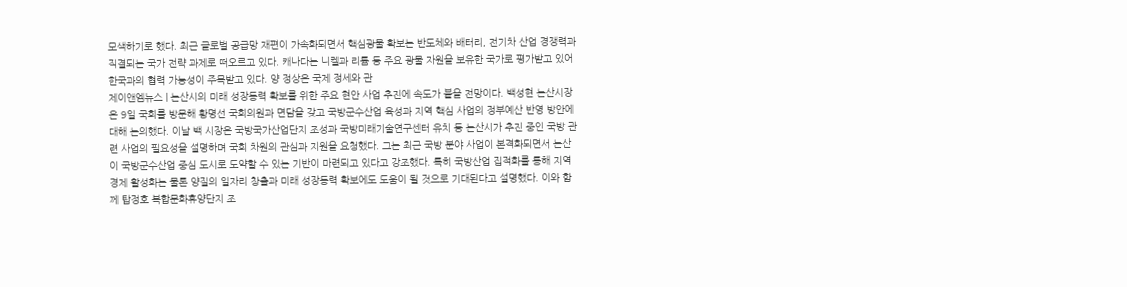모색하기로 했다. 최근 글로벌 공급망 재편이 가속화되면서 핵심광물 확보는 반도체와 배터리, 전기차 산업 경쟁력과 직결되는 국가 전략 과제로 떠오르고 있다. 캐나다는 니켈과 리튬 등 주요 광물 자원을 보유한 국가로 평가받고 있어 한국과의 협력 가능성이 주목받고 있다. 양 정상은 국제 정세와 관
제이앤엠뉴스 | 논산시의 미래 성장동력 확보를 위한 주요 현안 사업 추진에 속도가 붙을 전망이다. 백성현 논산시장은 9일 국회를 방문해 황명선 국회의원과 면담을 갖고 국방군수산업 육성과 지역 핵심 사업의 정부예산 반영 방안에 대해 논의했다. 이날 백 시장은 국방국가산업단지 조성과 국방미래기술연구센터 유치 등 논산시가 추진 중인 국방 관련 사업의 필요성을 설명하며 국회 차원의 관심과 지원을 요청했다. 그는 최근 국방 분야 사업이 본격화되면서 논산이 국방군수산업 중심 도시로 도약할 수 있는 기반이 마련되고 있다고 강조했다. 특히 국방산업 집적화를 통해 지역 경제 활성화는 물론 양질의 일자리 창출과 미래 성장동력 확보에도 도움이 될 것으로 기대된다고 설명했다. 이와 함께 탑정호 복합문화휴양단지 조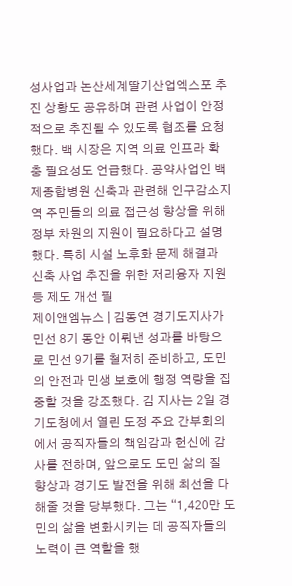성사업과 논산세계딸기산업엑스포 추진 상황도 공유하며 관련 사업이 안정적으로 추진될 수 있도록 협조를 요청했다. 백 시장은 지역 의료 인프라 확충 필요성도 언급했다. 공약사업인 백제종합병원 신축과 관련해 인구감소지역 주민들의 의료 접근성 향상을 위해 정부 차원의 지원이 필요하다고 설명했다. 특히 시설 노후화 문제 해결과 신축 사업 추진을 위한 저리융자 지원 등 제도 개선 필
제이앤엠뉴스 | 김동연 경기도지사가 민선 8기 동안 이뤄낸 성과를 바탕으로 민선 9기를 철저히 준비하고, 도민의 안전과 민생 보호에 행정 역량을 집중할 것을 강조했다. 김 지사는 2일 경기도청에서 열린 도정 주요 간부회의에서 공직자들의 책임감과 헌신에 감사를 전하며, 앞으로도 도민 삶의 질 향상과 경기도 발전을 위해 최선을 다해줄 것을 당부했다. 그는 “1,420만 도민의 삶을 변화시키는 데 공직자들의 노력이 큰 역할을 했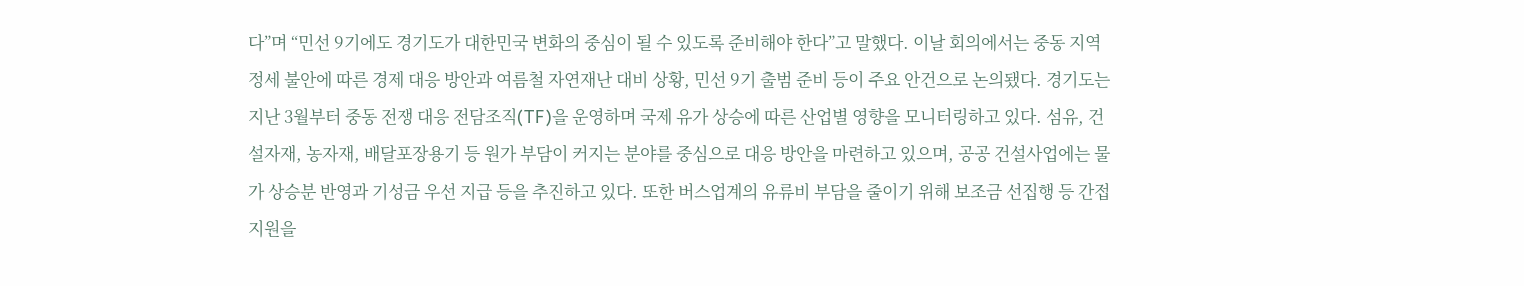다”며 “민선 9기에도 경기도가 대한민국 변화의 중심이 될 수 있도록 준비해야 한다”고 말했다. 이날 회의에서는 중동 지역 정세 불안에 따른 경제 대응 방안과 여름철 자연재난 대비 상황, 민선 9기 출범 준비 등이 주요 안건으로 논의됐다. 경기도는 지난 3월부터 중동 전쟁 대응 전담조직(TF)을 운영하며 국제 유가 상승에 따른 산업별 영향을 모니터링하고 있다. 섬유, 건설자재, 농자재, 배달포장용기 등 원가 부담이 커지는 분야를 중심으로 대응 방안을 마련하고 있으며, 공공 건설사업에는 물가 상승분 반영과 기성금 우선 지급 등을 추진하고 있다. 또한 버스업계의 유류비 부담을 줄이기 위해 보조금 선집행 등 간접 지원을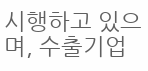시행하고 있으며, 수출기업